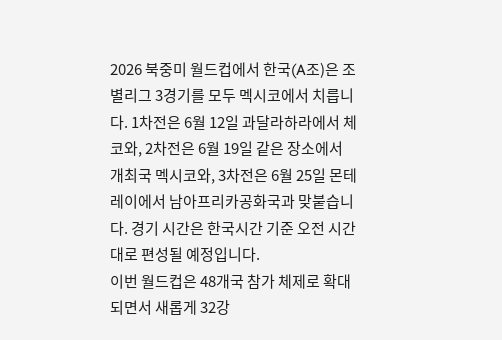2026 북중미 월드컵에서 한국(A조)은 조별리그 3경기를 모두 멕시코에서 치릅니다. 1차전은 6월 12일 과달라하라에서 체코와, 2차전은 6월 19일 같은 장소에서 개최국 멕시코와, 3차전은 6월 25일 몬테레이에서 남아프리카공화국과 맞붙습니다. 경기 시간은 한국시간 기준 오전 시간대로 편성될 예정입니다.
이번 월드컵은 48개국 참가 체제로 확대되면서 새롭게 32강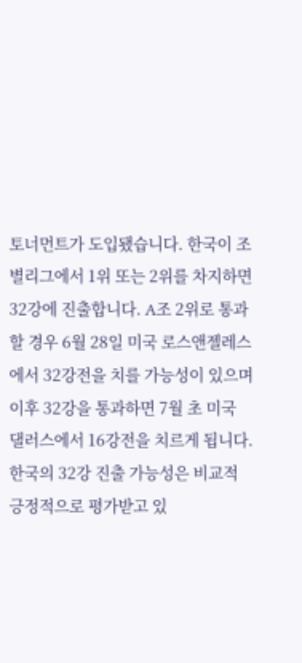토너먼트가 도입됐습니다. 한국이 조별리그에서 1위 또는 2위를 차지하면 32강에 진출합니다. A조 2위로 통과할 경우 6월 28일 미국 로스앤젤레스에서 32강전을 치를 가능성이 있으며 이후 32강을 통과하면 7월 초 미국 댈러스에서 16강전을 치르게 됩니다.
한국의 32강 진출 가능성은 비교적 긍정적으로 평가받고 있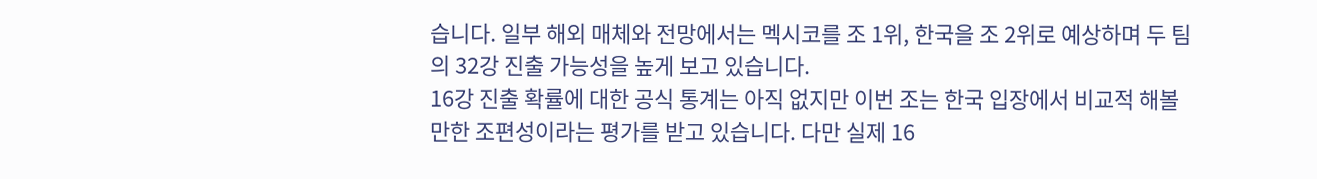습니다. 일부 해외 매체와 전망에서는 멕시코를 조 1위, 한국을 조 2위로 예상하며 두 팀의 32강 진출 가능성을 높게 보고 있습니다.
16강 진출 확률에 대한 공식 통계는 아직 없지만 이번 조는 한국 입장에서 비교적 해볼 만한 조편성이라는 평가를 받고 있습니다. 다만 실제 16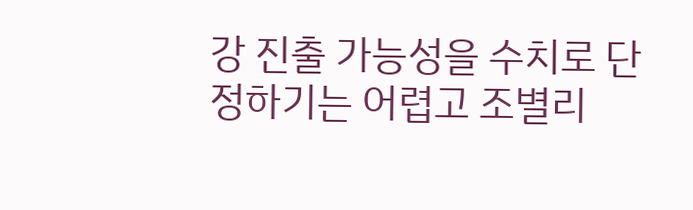강 진출 가능성을 수치로 단정하기는 어렵고 조별리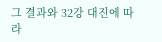그 결과와 32강 대진에 따라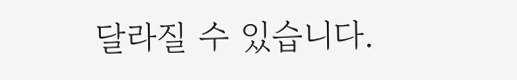달라질 수 있습니다.